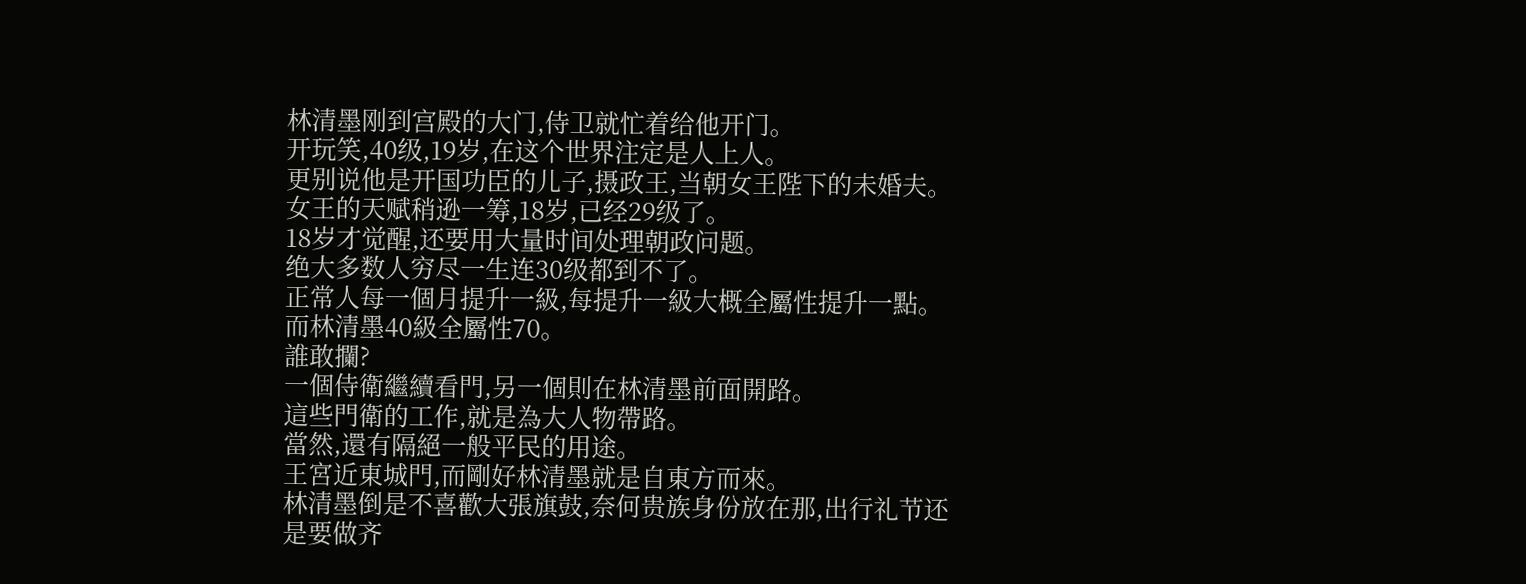林清墨刚到宫殿的大门,侍卫就忙着给他开门。
开玩笑,40级,19岁,在这个世界注定是人上人。
更别说他是开国功臣的儿子,摄政王,当朝女王陛下的未婚夫。
女王的天赋稍逊一筹,18岁,已经29级了。
18岁才觉醒,还要用大量时间处理朝政问题。
绝大多数人穷尽一生连30级都到不了。
正常人每一個月提升一級,每提升一級大概全屬性提升一點。
而林清墨40級全屬性70。
誰敢攔?
一個侍衛繼續看門,另一個則在林清墨前面開路。
這些門衛的工作,就是為大人物帶路。
當然,還有隔絕一般平民的用途。
王宮近東城門,而剛好林清墨就是自東方而來。
林清墨倒是不喜歡大張旗鼓,奈何贵族身份放在那,出行礼节还是要做齐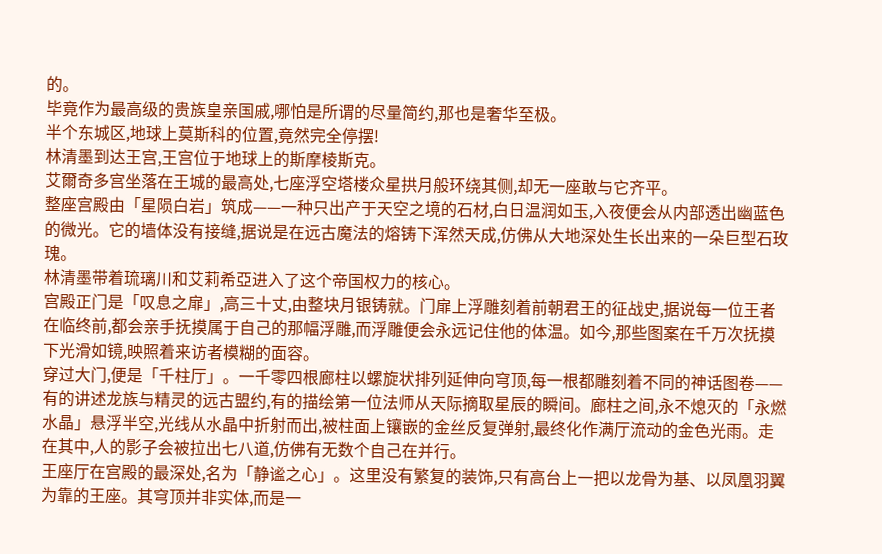的。
毕竟作为最高级的贵族皇亲国戚,哪怕是所谓的尽量简约,那也是奢华至极。
半个东城区,地球上莫斯科的位置,竟然完全停摆!
林清墨到达王宫,王宫位于地球上的斯摩棱斯克。
艾爾奇多宫坐落在王城的最高处,七座浮空塔楼众星拱月般环绕其侧,却无一座敢与它齐平。
整座宫殿由「星陨白岩」筑成——一种只出产于天空之境的石材,白日温润如玉,入夜便会从内部透出幽蓝色的微光。它的墙体没有接缝,据说是在远古魔法的熔铸下浑然天成,仿佛从大地深处生长出来的一朵巨型石玫瑰。
林清墨带着琉璃川和艾莉希亞进入了这个帝国权力的核心。
宫殿正门是「叹息之扉」,高三十丈,由整块月银铸就。门扉上浮雕刻着前朝君王的征战史,据说每一位王者在临终前,都会亲手抚摸属于自己的那幅浮雕,而浮雕便会永远记住他的体温。如今,那些图案在千万次抚摸下光滑如镜,映照着来访者模糊的面容。
穿过大门,便是「千柱厅」。一千零四根廊柱以螺旋状排列延伸向穹顶,每一根都雕刻着不同的神话图卷——有的讲述龙族与精灵的远古盟约,有的描绘第一位法师从天际摘取星辰的瞬间。廊柱之间,永不熄灭的「永燃水晶」悬浮半空,光线从水晶中折射而出,被柱面上镶嵌的金丝反复弹射,最终化作满厅流动的金色光雨。走在其中,人的影子会被拉出七八道,仿佛有无数个自己在并行。
王座厅在宫殿的最深处,名为「静谧之心」。这里没有繁复的装饰,只有高台上一把以龙骨为基、以凤凰羽翼为靠的王座。其穹顶并非实体,而是一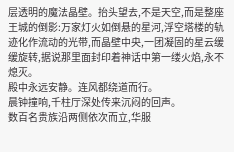层透明的魔法晶壁。抬头望去,不是天空,而是整座王城的倒影:万家灯火如倒悬的星河,浮空塔楼的轨迹化作流动的光带,而晶壁中央,一团凝固的星云缓缓旋转,据说那里面封印着神话中第一缕火焰,永不熄灭。
殿中永远安静。连风都绕道而行。
晨钟撞响,千柱厅深处传来沉闷的回声。
数百名贵族沿两侧依次而立,华服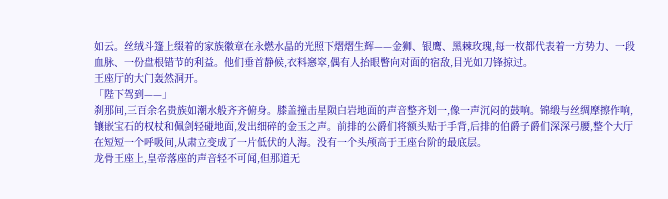如云。丝绒斗篷上缀着的家族徽章在永燃水晶的光照下熠熠生辉——金狮、银鹰、黑棘玫瑰,每一枚都代表着一方势力、一段血脉、一份盘根错节的利益。他们垂首静候,衣料窸窣,偶有人抬眼瞥向对面的宿敌,目光如刀锋掠过。
王座厅的大门轰然洞开。
「陛下驾到——」
刹那间,三百余名贵族如潮水般齐齐俯身。膝盖撞击星陨白岩地面的声音整齐划一,像一声沉闷的鼓响。锦缎与丝绸摩擦作响,镶嵌宝石的权杖和佩剑轻碰地面,发出细碎的金玉之声。前排的公爵们将额头贴于手背,后排的伯爵子爵们深深弓腰,整个大厅在短短一个呼吸间,从肃立变成了一片低伏的人海。没有一个头颅高于王座台阶的最底层。
龙骨王座上,皇帝落座的声音轻不可闻,但那道无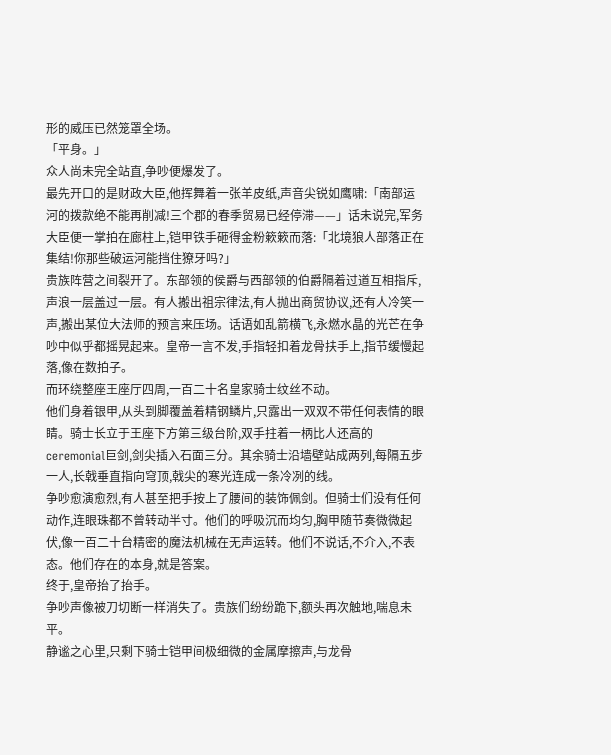形的威压已然笼罩全场。
「平身。」
众人尚未完全站直,争吵便爆发了。
最先开口的是财政大臣,他挥舞着一张羊皮纸,声音尖锐如鹰啸:「南部运河的拨款绝不能再削减!三个郡的春季贸易已经停滞——」话未说完,军务大臣便一掌拍在廊柱上,铠甲铁手砸得金粉簌簌而落:「北境狼人部落正在集结!你那些破运河能挡住獠牙吗?」
贵族阵营之间裂开了。东部领的侯爵与西部领的伯爵隔着过道互相指斥,声浪一层盖过一层。有人搬出祖宗律法,有人抛出商贸协议,还有人冷笑一声,搬出某位大法师的预言来压场。话语如乱箭横飞,永燃水晶的光芒在争吵中似乎都摇晃起来。皇帝一言不发,手指轻扣着龙骨扶手上,指节缓慢起落,像在数拍子。
而环绕整座王座厅四周,一百二十名皇家骑士纹丝不动。
他们身着银甲,从头到脚覆盖着精钢鳞片,只露出一双双不带任何表情的眼睛。骑士长立于王座下方第三级台阶,双手拄着一柄比人还高的 ceremonial巨剑,剑尖插入石面三分。其余骑士沿墙壁站成两列,每隔五步一人,长戟垂直指向穹顶,戟尖的寒光连成一条冷冽的线。
争吵愈演愈烈,有人甚至把手按上了腰间的装饰佩剑。但骑士们没有任何动作,连眼珠都不曾转动半寸。他们的呼吸沉而均匀,胸甲随节奏微微起伏,像一百二十台精密的魔法机械在无声运转。他们不说话,不介入,不表态。他们存在的本身,就是答案。
终于,皇帝抬了抬手。
争吵声像被刀切断一样消失了。贵族们纷纷跪下,额头再次触地,喘息未平。
静谧之心里,只剩下骑士铠甲间极细微的金属摩擦声,与龙骨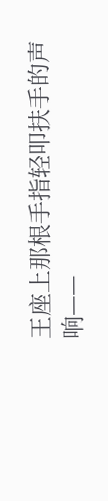王座上那根手指轻叩扶手的声响——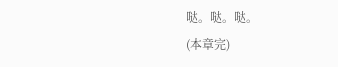哒。哒。哒。
(本章完)